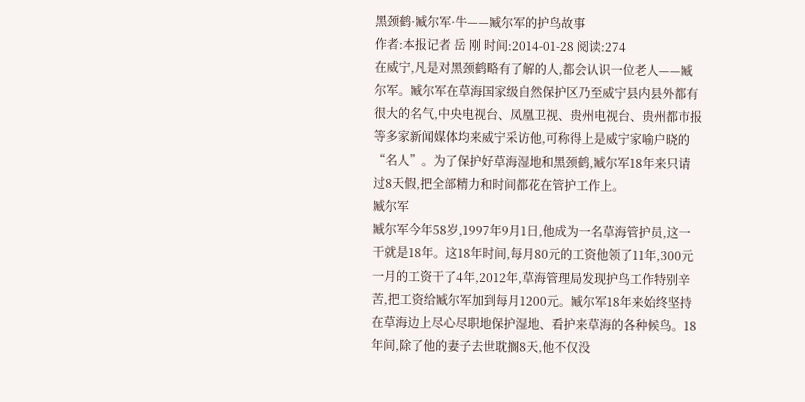黑颈鹤·臧尔军·牛——臧尔军的护鸟故事
作者:本报记者 岳 刚 时间:2014-01-28 阅读:274
在威宁,凡是对黑颈鹤略有了解的人,都会认识一位老人——臧尔军。臧尔军在草海国家级自然保护区乃至威宁县内县外都有很大的名气,中央电视台、凤凰卫视、贵州电视台、贵州都市报等多家新闻媒体均来威宁采访他,可称得上是威宁家喻户晓的“名人”。为了保护好草海湿地和黑颈鹤,臧尔军18年来只请过8天假,把全部精力和时间都花在管护工作上。
臧尔军
臧尔军今年58岁,1997年9月1日,他成为一名草海管护员,这一干就是18年。这18年时间,每月80元的工资他领了11年,300元一月的工资干了4年,2012年,草海管理局发现护鸟工作特别辛苦,把工资给臧尔军加到每月1200元。臧尔军18年来始终坚持在草海边上尽心尽职地保护湿地、看护来草海的各种候鸟。18年间,除了他的妻子去世耽搁8天,他不仅没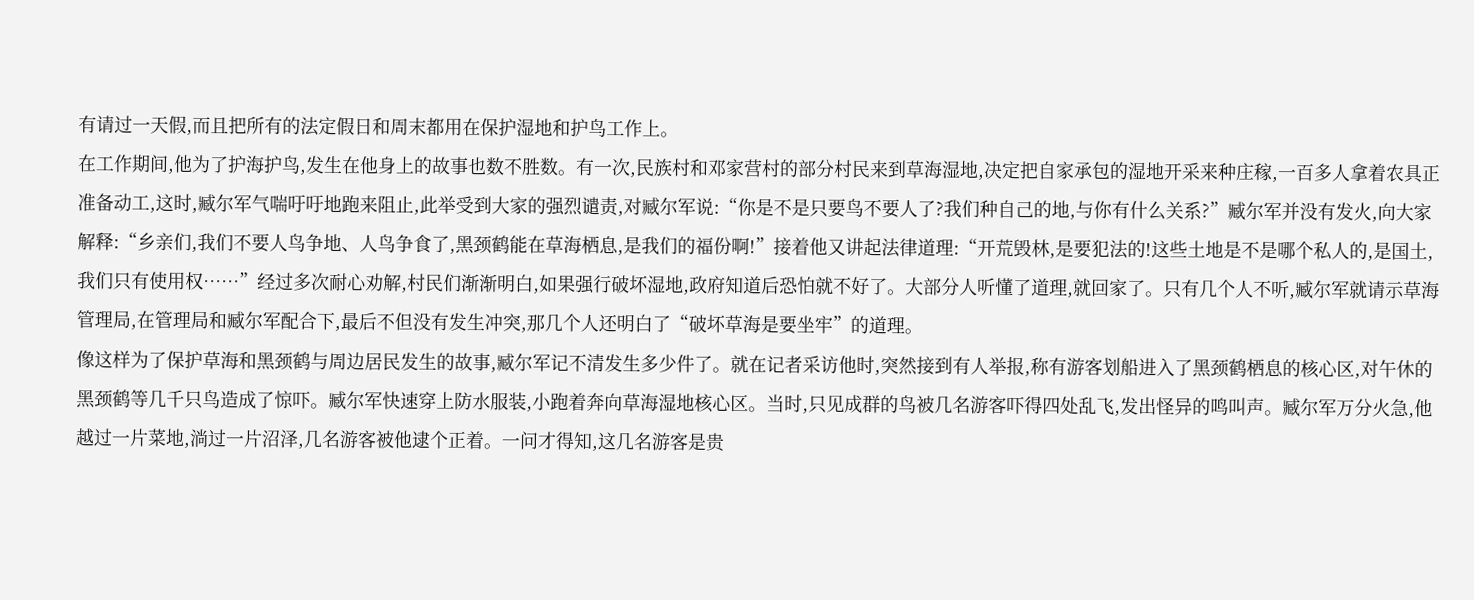有请过一天假,而且把所有的法定假日和周末都用在保护湿地和护鸟工作上。
在工作期间,他为了护海护鸟,发生在他身上的故事也数不胜数。有一次,民族村和邓家营村的部分村民来到草海湿地,决定把自家承包的湿地开采来种庄稼,一百多人拿着农具正准备动工,这时,臧尔军气喘吁吁地跑来阻止,此举受到大家的强烈谴责,对臧尔军说:“你是不是只要鸟不要人了?我们种自己的地,与你有什么关系?”臧尔军并没有发火,向大家解释:“乡亲们,我们不要人鸟争地、人鸟争食了,黑颈鹤能在草海栖息,是我们的福份啊!”接着他又讲起法律道理:“开荒毁林,是要犯法的!这些土地是不是哪个私人的,是国土,我们只有使用权……”经过多次耐心劝解,村民们渐渐明白,如果强行破坏湿地,政府知道后恐怕就不好了。大部分人听懂了道理,就回家了。只有几个人不听,臧尔军就请示草海管理局,在管理局和臧尔军配合下,最后不但没有发生冲突,那几个人还明白了“破坏草海是要坐牢”的道理。
像这样为了保护草海和黑颈鹤与周边居民发生的故事,臧尔军记不清发生多少件了。就在记者采访他时,突然接到有人举报,称有游客划船进入了黑颈鹤栖息的核心区,对午休的黑颈鹤等几千只鸟造成了惊吓。臧尔军快速穿上防水服装,小跑着奔向草海湿地核心区。当时,只见成群的鸟被几名游客吓得四处乱飞,发出怪异的鸣叫声。臧尔军万分火急,他越过一片菜地,淌过一片沼泽,几名游客被他逮个正着。一问才得知,这几名游客是贵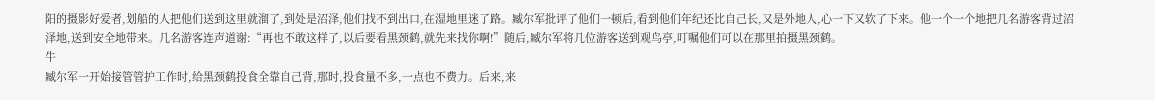阳的摄影好爱者,划船的人把他们送到这里就溜了,到处是沼泽,他们找不到出口,在湿地里迷了路。臧尔军批评了他们一顿后,看到他们年纪还比自己长,又是外地人,心一下又软了下来。他一个一个地把几名游客背过沼泽地,送到安全地带来。几名游客连声道谢:“再也不敢这样了,以后要看黑颈鹤,就先来找你啊!”随后,臧尔军将几位游客送到观鸟亭,叮嘱他们可以在那里拍摄黑颈鹤。
牛
臧尔军一开始接管管护工作时,给黑颈鹤投食全靠自己背,那时,投食量不多,一点也不费力。后来,来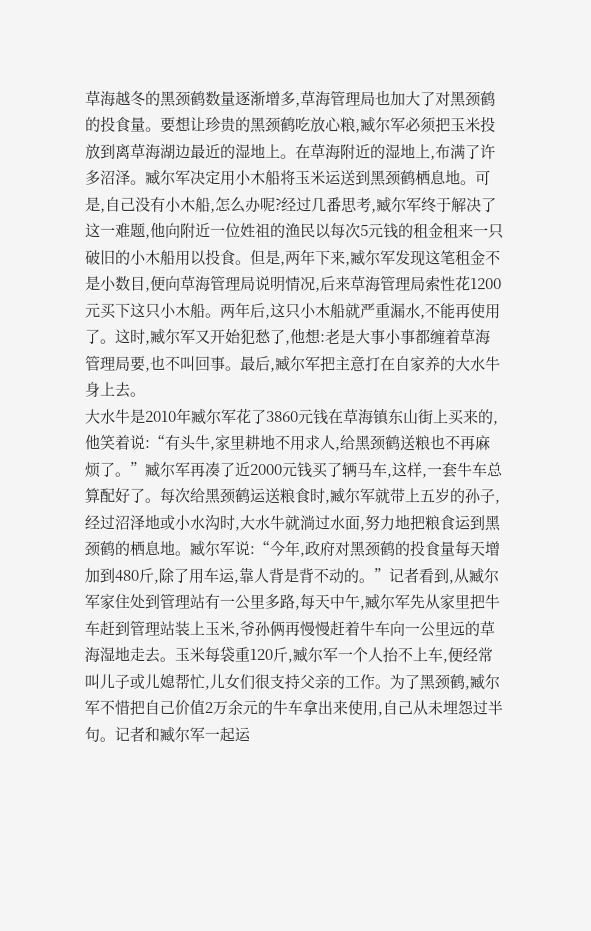草海越冬的黑颈鹤数量逐渐增多,草海管理局也加大了对黑颈鹤的投食量。要想让珍贵的黑颈鹤吃放心粮,臧尔军必须把玉米投放到离草海湖边最近的湿地上。在草海附近的湿地上,布满了许多沼泽。臧尔军决定用小木船将玉米运送到黑颈鹤栖息地。可是,自己没有小木船,怎么办呢?经过几番思考,臧尔军终于解决了这一难题,他向附近一位姓祖的渔民以每次5元钱的租金租来一只破旧的小木船用以投食。但是,两年下来,臧尔军发现这笔租金不是小数目,便向草海管理局说明情况,后来草海管理局索性花1200元买下这只小木船。两年后,这只小木船就严重漏水,不能再使用了。这时,臧尔军又开始犯愁了,他想:老是大事小事都缠着草海管理局要,也不叫回事。最后,臧尔军把主意打在自家养的大水牛身上去。
大水牛是2010年臧尔军花了3860元钱在草海镇东山街上买来的,他笑着说:“有头牛,家里耕地不用求人,给黑颈鹤送粮也不再麻烦了。”臧尔军再凑了近2000元钱买了辆马车,这样,一套牛车总算配好了。每次给黑颈鹤运送粮食时,臧尔军就带上五岁的孙子,经过沼泽地或小水沟时,大水牛就淌过水面,努力地把粮食运到黑颈鹤的栖息地。臧尔军说:“今年,政府对黑颈鹤的投食量每天增加到480斤,除了用车运,靠人背是背不动的。”记者看到,从臧尔军家住处到管理站有一公里多路,每天中午,臧尔军先从家里把牛车赶到管理站装上玉米,爷孙俩再慢慢赶着牛车向一公里远的草海湿地走去。玉米每袋重120斤,臧尔军一个人抬不上车,便经常叫儿子或儿媳帮忙,儿女们很支持父亲的工作。为了黑颈鹤,臧尔军不惜把自己价值2万余元的牛车拿出来使用,自己从未埋怨过半句。记者和臧尔军一起运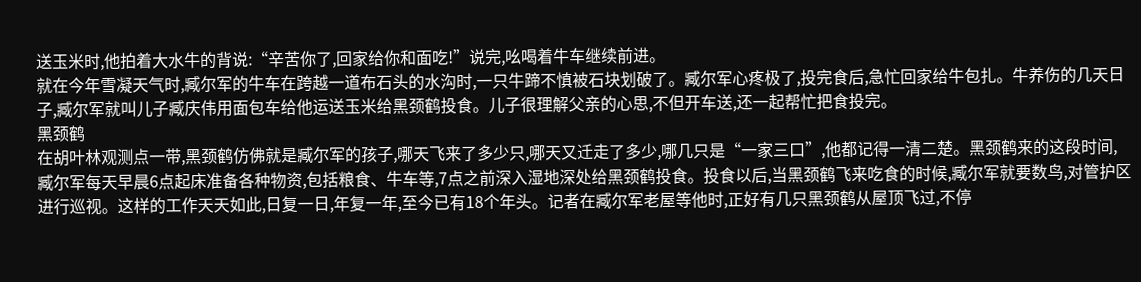送玉米时,他拍着大水牛的背说:“辛苦你了,回家给你和面吃!”说完,吆喝着牛车继续前进。
就在今年雪凝天气时,臧尔军的牛车在跨越一道布石头的水沟时,一只牛蹄不慎被石块划破了。臧尔军心疼极了,投完食后,急忙回家给牛包扎。牛养伤的几天日子,臧尔军就叫儿子臧庆伟用面包车给他运送玉米给黑颈鹤投食。儿子很理解父亲的心思,不但开车送,还一起帮忙把食投完。
黑颈鹤
在胡叶林观测点一带,黑颈鹤仿佛就是臧尔军的孩子,哪天飞来了多少只,哪天又迁走了多少,哪几只是“一家三口”,他都记得一清二楚。黑颈鹤来的这段时间,臧尔军每天早晨6点起床准备各种物资,包括粮食、牛车等,7点之前深入湿地深处给黑颈鹤投食。投食以后,当黑颈鹤飞来吃食的时候,臧尔军就要数鸟,对管护区进行巡视。这样的工作天天如此,日复一日,年复一年,至今已有18个年头。记者在臧尔军老屋等他时,正好有几只黑颈鹤从屋顶飞过,不停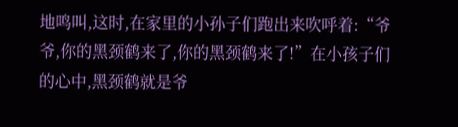地鸣叫,这时,在家里的小孙子们跑出来吹呼着:“爷爷,你的黑颈鹤来了,你的黑颈鹤来了!”在小孩子们的心中,黑颈鹤就是爷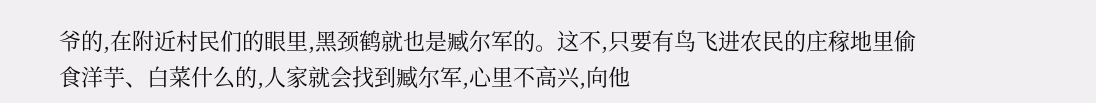爷的,在附近村民们的眼里,黑颈鹤就也是臧尔军的。这不,只要有鸟飞进农民的庄稼地里偷食洋芋、白菜什么的,人家就会找到臧尔军,心里不高兴,向他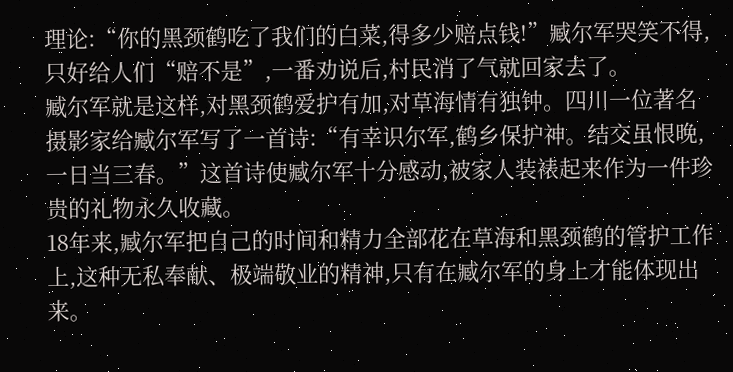理论:“你的黑颈鹤吃了我们的白菜,得多少赔点钱!”臧尔军哭笑不得,只好给人们“赔不是”,一番劝说后,村民消了气就回家去了。
臧尔军就是这样,对黑颈鹤爱护有加,对草海情有独钟。四川一位著名摄影家给臧尔军写了一首诗:“有幸识尔军,鹤乡保护神。结交虽恨晚,一日当三春。”这首诗使臧尔军十分感动,被家人装裱起来作为一件珍贵的礼物永久收藏。
18年来,臧尔军把自己的时间和精力全部花在草海和黑颈鹤的管护工作上,这种无私奉献、极端敬业的精神,只有在臧尔军的身上才能体现出来。